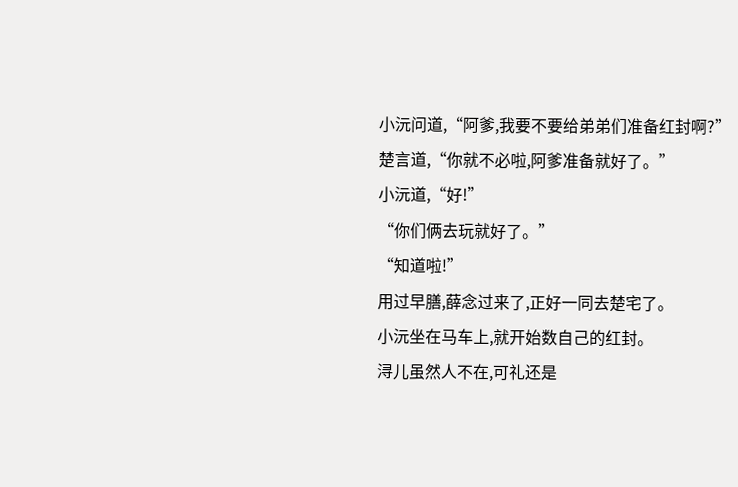小沅问道,“阿爹,我要不要给弟弟们准备红封啊?”
楚言道,“你就不必啦,阿爹准备就好了。”
小沅道,“好!”
“你们俩去玩就好了。”
“知道啦!”
用过早膳,薛念过来了,正好一同去楚宅了。
小沅坐在马车上,就开始数自己的红封。
浔儿虽然人不在,可礼还是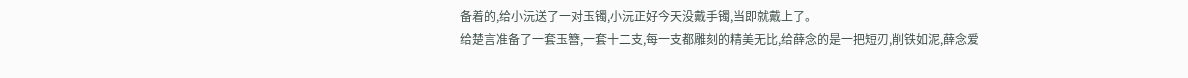备着的,给小沅送了一对玉镯,小沅正好今天没戴手镯,当即就戴上了。
给楚言准备了一套玉簪,一套十二支,每一支都雕刻的精美无比,给薛念的是一把短刃,削铁如泥,薛念爱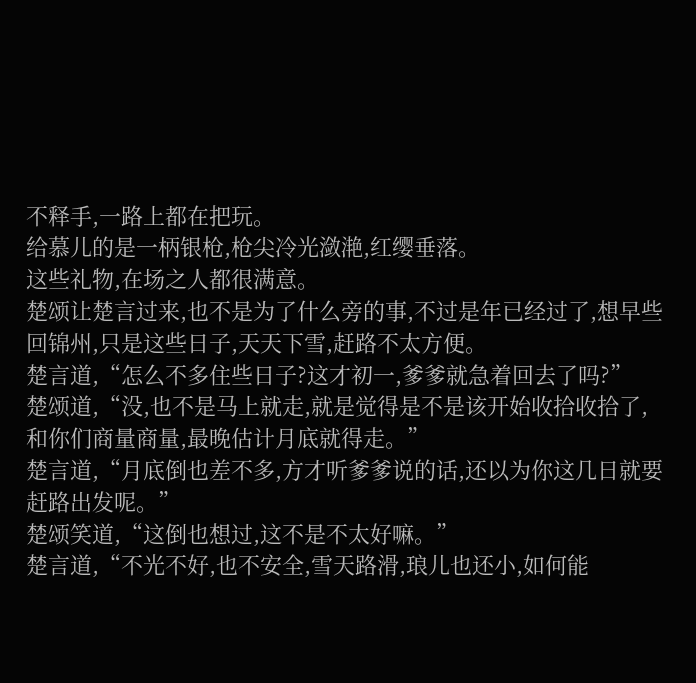不释手,一路上都在把玩。
给慕儿的是一柄银枪,枪尖冷光潋滟,红缨垂落。
这些礼物,在场之人都很满意。
楚颂让楚言过来,也不是为了什么旁的事,不过是年已经过了,想早些回锦州,只是这些日子,天天下雪,赶路不太方便。
楚言道,“怎么不多住些日子?这才初一,爹爹就急着回去了吗?”
楚颂道,“没,也不是马上就走,就是觉得是不是该开始收拾收拾了,和你们商量商量,最晚估计月底就得走。”
楚言道,“月底倒也差不多,方才听爹爹说的话,还以为你这几日就要赶路出发呢。”
楚颂笑道,“这倒也想过,这不是不太好嘛。”
楚言道,“不光不好,也不安全,雪天路滑,琅儿也还小,如何能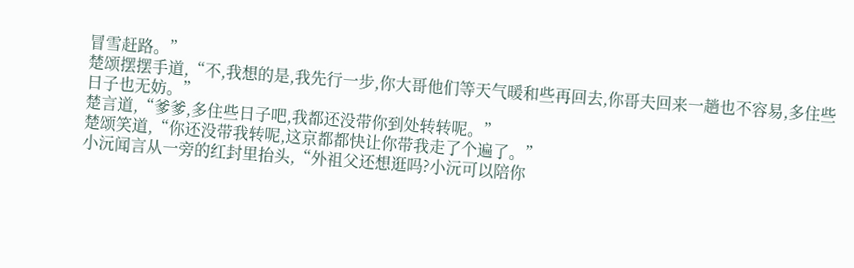冒雪赶路。”
楚颂摆摆手道,“不,我想的是,我先行一步,你大哥他们等天气暖和些再回去,你哥夫回来一趟也不容易,多住些日子也无妨。”
楚言道,“爹爹,多住些日子吧,我都还没带你到处转转呢。”
楚颂笑道,“你还没带我转呢,这京都都快让你带我走了个遍了。”
小沅闻言从一旁的红封里抬头,“外祖父还想逛吗?小沅可以陪你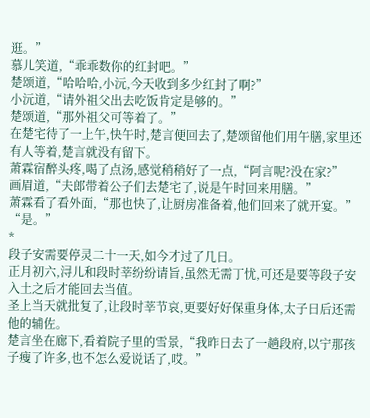逛。”
慕儿笑道,“乖乖数你的红封吧。”
楚颂道,“哈哈哈,小沅,今天收到多少红封了啊?”
小沅道,“请外祖父出去吃饭肯定是够的。”
楚颂道,“那外祖父可等着了。”
在楚宅待了一上午,快午时,楚言便回去了,楚颂留他们用午膳,家里还有人等着,楚言就没有留下。
萧霖宿醉头疼,喝了点汤,感觉稍稍好了一点,“阿言呢?没在家?”
画眉道,“夫郎带着公子们去楚宅了,说是午时回来用膳。”
萧霖看了看外面,“那也快了,让厨房准备着,他们回来了就开宴。”
“是。”
*
段子安需要停灵二十一天,如今才过了几日。
正月初六,浔儿和段时莘纷纷请旨,虽然无需丁忧,可还是要等段子安入土之后才能回去当值。
圣上当天就批复了,让段时莘节哀,更要好好保重身体,太子日后还需他的辅佐。
楚言坐在廊下,看着院子里的雪景,“我昨日去了一趟段府,以宁那孩子瘦了许多,也不怎么爱说话了,哎。”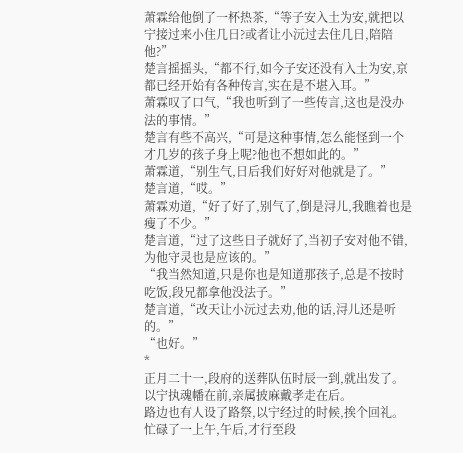萧霖给他倒了一杯热茶,“等子安入土为安,就把以宁接过来小住几日?或者让小沅过去住几日,陪陪他?”
楚言摇摇头,“都不行,如今子安还没有入土为安,京都已经开始有各种传言,实在是不堪入耳。”
萧霖叹了口气,“我也听到了一些传言,这也是没办法的事情。”
楚言有些不高兴,“可是这种事情,怎么能怪到一个才几岁的孩子身上呢?他也不想如此的。”
萧霖道,“别生气,日后我们好好对他就是了。”
楚言道,“哎。”
萧霖劝道,“好了好了,别气了,倒是浔儿,我瞧着也是瘦了不少。”
楚言道,“过了这些日子就好了,当初子安对他不错,为他守灵也是应该的。”
“我当然知道,只是你也是知道那孩子,总是不按时吃饭,段兄都拿他没法子。”
楚言道,“改天让小沅过去劝,他的话,浔儿还是听的。”
“也好。”
*
正月二十一,段府的送葬队伍时辰一到,就出发了。
以宁执魂幡在前,亲属披麻戴孝走在后。
路边也有人设了路祭,以宁经过的时候,挨个回礼。
忙碌了一上午,午后,才行至段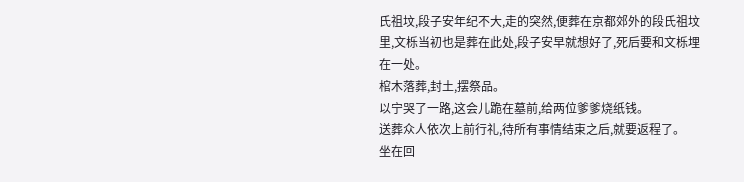氏祖坟,段子安年纪不大,走的突然,便葬在京都郊外的段氏祖坟里,文栎当初也是葬在此处,段子安早就想好了,死后要和文栎埋在一处。
棺木落葬,封土,摆祭品。
以宁哭了一路,这会儿跪在墓前,给两位爹爹烧纸钱。
送葬众人依次上前行礼,待所有事情结束之后,就要返程了。
坐在回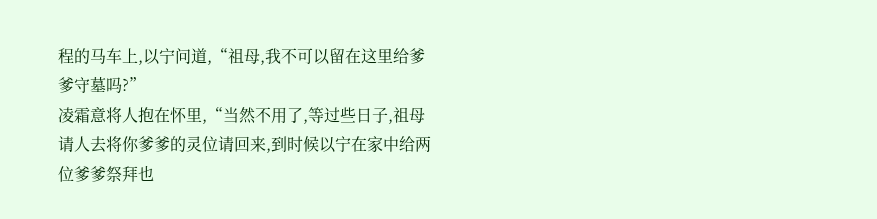程的马车上,以宁问道,“祖母,我不可以留在这里给爹爹守墓吗?”
凌霜意将人抱在怀里,“当然不用了,等过些日子,祖母请人去将你爹爹的灵位请回来,到时候以宁在家中给两位爹爹祭拜也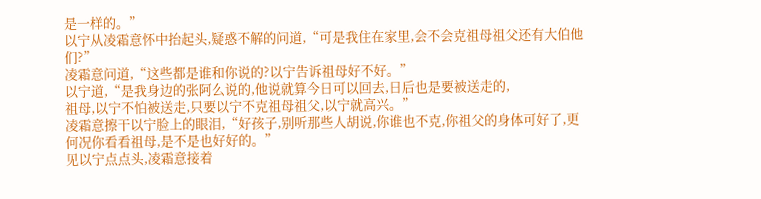是一样的。”
以宁从凌霜意怀中抬起头,疑惑不解的问道,“可是我住在家里,会不会克祖母祖父还有大伯他们?”
凌霜意问道,“这些都是谁和你说的?以宁告诉祖母好不好。”
以宁道,“是我身边的张阿么说的,他说就算今日可以回去,日后也是要被送走的,
祖母,以宁不怕被送走,只要以宁不克祖母祖父,以宁就高兴。”
凌霜意擦干以宁脸上的眼泪,“好孩子,别听那些人胡说,你谁也不克,你祖父的身体可好了,更何况你看看祖母,是不是也好好的。”
见以宁点点头,凌霜意接着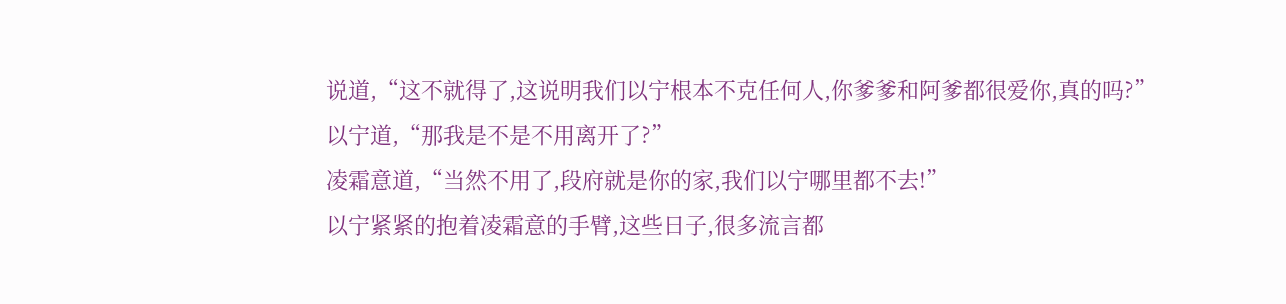说道,“这不就得了,这说明我们以宁根本不克任何人,你爹爹和阿爹都很爱你,真的吗?”
以宁道,“那我是不是不用离开了?”
凌霜意道,“当然不用了,段府就是你的家,我们以宁哪里都不去!”
以宁紧紧的抱着凌霜意的手臂,这些日子,很多流言都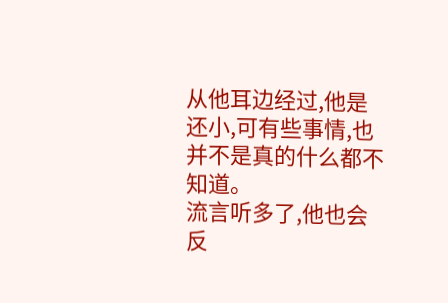从他耳边经过,他是还小,可有些事情,也并不是真的什么都不知道。
流言听多了,他也会反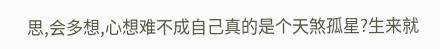思,会多想,心想难不成自己真的是个天煞孤星?生来就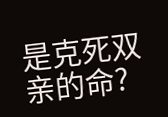是克死双亲的命?